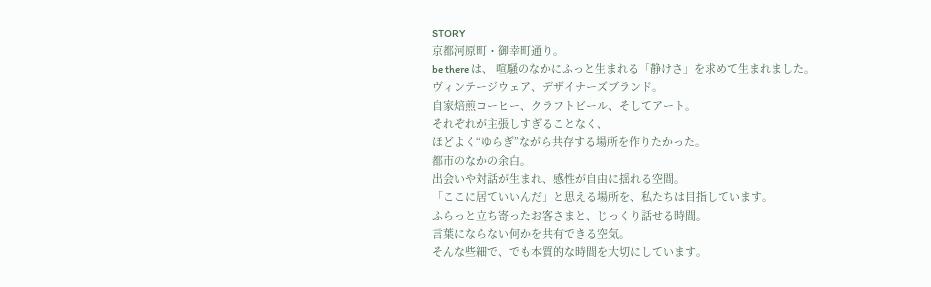STORY
京都河原町・御幸町通り。
be there は、 喧騒のなかにふっと生まれる「静けさ」を求めて生まれました。
ヴィンテージウェア、デザイナーズブランド。
自家焙煎コーヒー、クラフトビール、そしてアート。
それぞれが主張しすぎることなく、
ほどよく“ゆらぎ”ながら共存する場所を作りたかった。
都市のなかの余白。
出会いや対話が生まれ、感性が自由に揺れる空間。
「ここに居ていいんだ」と思える場所を、私たちは目指しています。
ふらっと立ち寄ったお客さまと、じっくり話せる時間。
言葉にならない何かを共有できる空気。
そんな些細で、でも本質的な時間を大切にしています。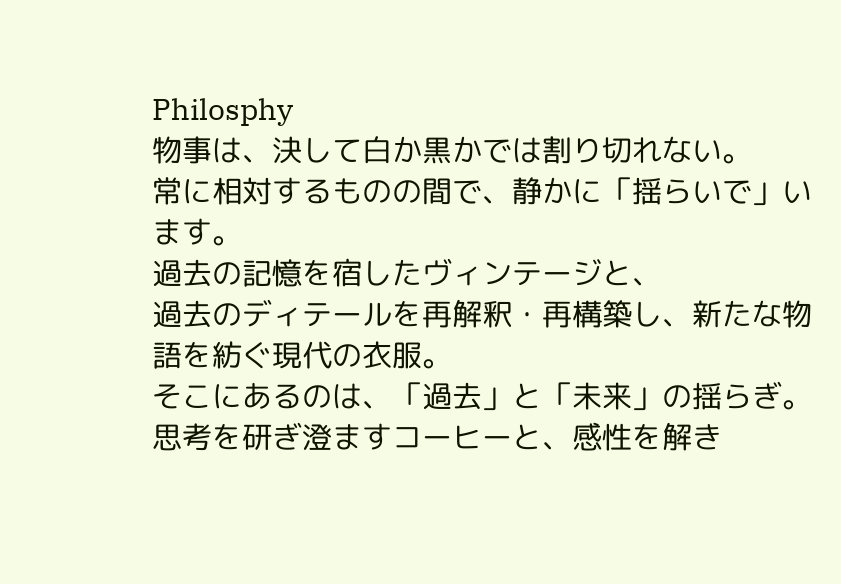Philosphy
物事は、決して白か黒かでは割り切れない。
常に相対するものの間で、静かに「揺らいで」います。
過去の記憶を宿したヴィンテージと、
過去のディテールを再解釈・再構築し、新たな物語を紡ぐ現代の衣服。
そこにあるのは、「過去」と「未来」の揺らぎ。
思考を研ぎ澄ますコーヒーと、感性を解き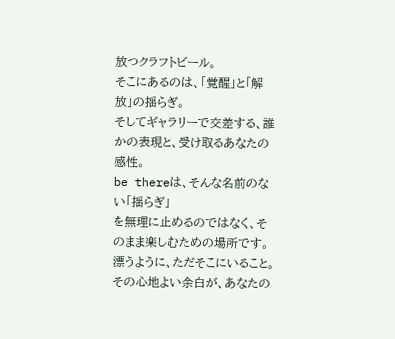放つクラフトビール。
そこにあるのは、「覚醒」と「解放」の揺らぎ。
そしてギャラリーで交差する、誰かの表現と、受け取るあなたの感性。
be thereは、そんな名前のない「揺らぎ」
を無理に止めるのではなく、そのまま楽しむための場所です。
漂うように、ただそこにいること。
その心地よい余白が、あなたの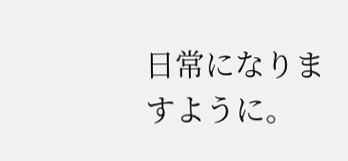日常になりますように。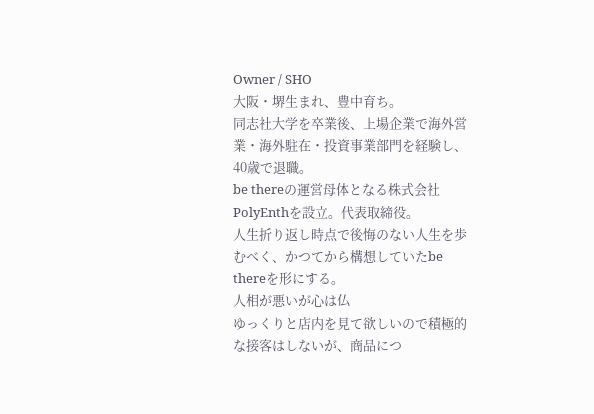Owner / SHO
大阪・堺生まれ、豊中育ち。
同志社大学を卒業後、上場企業で海外営業・海外駐在・投資事業部門を経験し、40歳で退職。
be thereの運営母体となる株式会社PolyEnthを設立。代表取締役。
人生折り返し時点で後悔のない人生を歩むべく、かつてから構想していたbe thereを形にする。
人相が悪いが心は仏
ゆっくりと店内を見て欲しいので積極的な接客はしないが、商品につ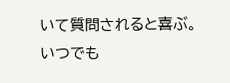いて質問されると喜ぶ。
いつでも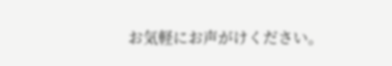お気軽にお声がけください。